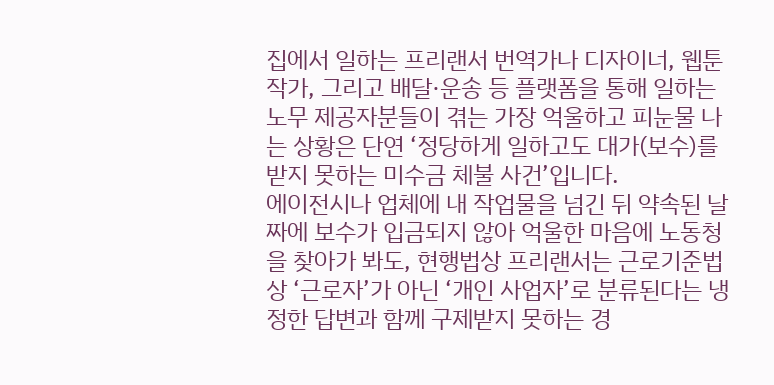집에서 일하는 프리랜서 번역가나 디자이너, 웹툰 작가, 그리고 배달·운송 등 플랫폼을 통해 일하는 노무 제공자분들이 겪는 가장 억울하고 피눈물 나는 상황은 단연 ‘정당하게 일하고도 대가(보수)를 받지 못하는 미수금 체불 사건’입니다.
에이전시나 업체에 내 작업물을 넘긴 뒤 약속된 날짜에 보수가 입금되지 않아 억울한 마음에 노동청을 찾아가 봐도, 현행법상 프리랜서는 근로기준법상 ‘근로자’가 아닌 ‘개인 사업자’로 분류된다는 냉정한 답변과 함께 구제받지 못하는 경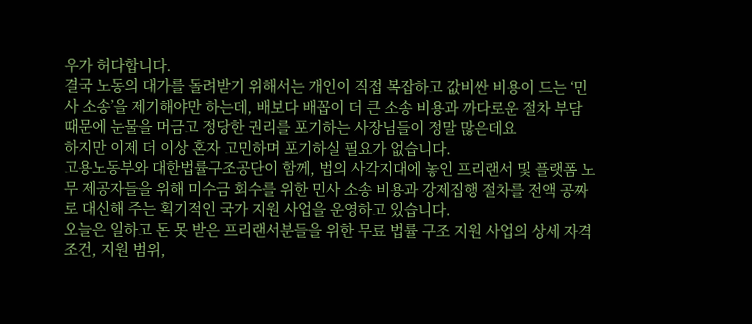우가 허다합니다.
결국 노동의 대가를 돌려받기 위해서는 개인이 직접 복잡하고 값비싼 비용이 드는 ‘민사 소송’을 제기해야만 하는데, 배보다 배꼽이 더 큰 소송 비용과 까다로운 절차 부담 때문에 눈물을 머금고 정당한 권리를 포기하는 사장님들이 정말 많은데요
하지만 이제 더 이상 혼자 고민하며 포기하실 필요가 없습니다.
고용노동부와 대한법률구조공단이 함께, 법의 사각지대에 놓인 프리랜서 및 플랫폼 노무 제공자들을 위해 미수금 회수를 위한 민사 소송 비용과 강제집행 절차를 전액 공짜로 대신해 주는 획기적인 국가 지원 사업을 운영하고 있습니다.
오늘은 일하고 돈 못 받은 프리랜서분들을 위한 무료 법률 구조 지원 사업의 상세 자격 조건, 지원 범위,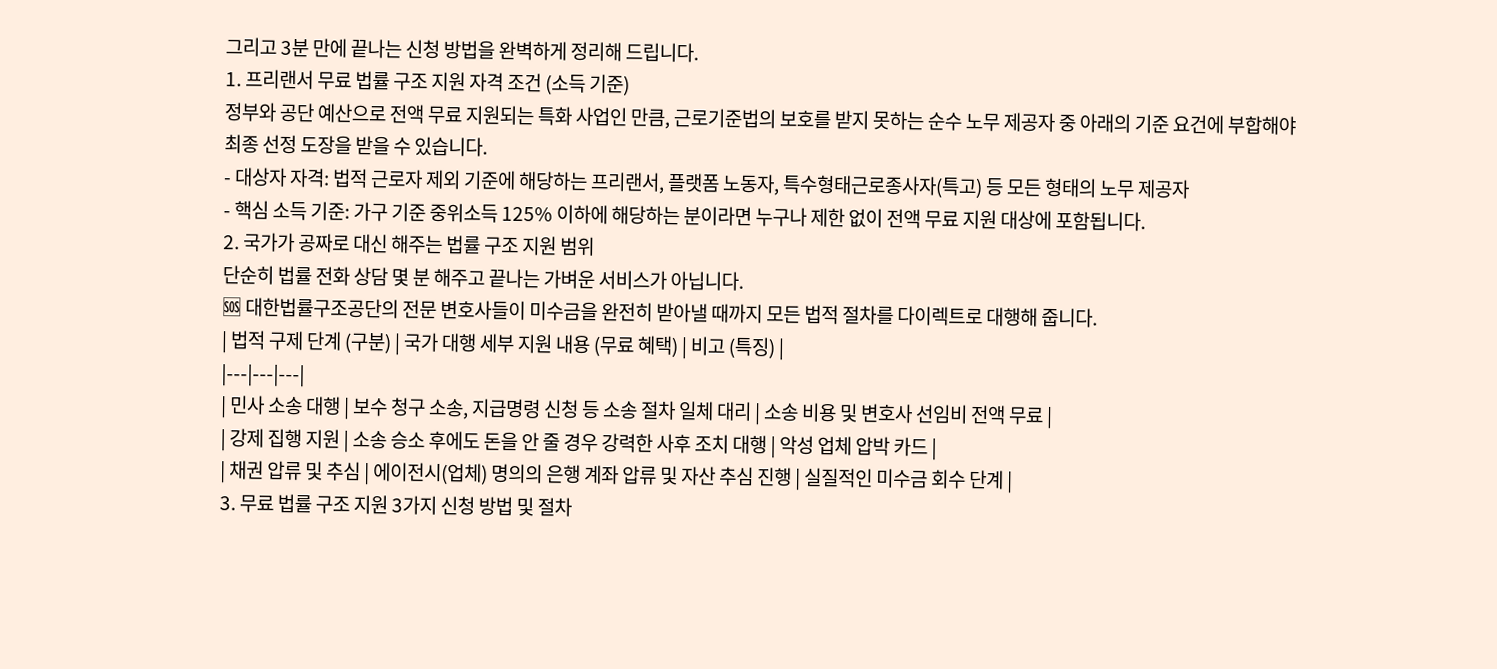그리고 3분 만에 끝나는 신청 방법을 완벽하게 정리해 드립니다.
1. 프리랜서 무료 법률 구조 지원 자격 조건 (소득 기준)
정부와 공단 예산으로 전액 무료 지원되는 특화 사업인 만큼, 근로기준법의 보호를 받지 못하는 순수 노무 제공자 중 아래의 기준 요건에 부합해야 최종 선정 도장을 받을 수 있습니다.
- 대상자 자격: 법적 근로자 제외 기준에 해당하는 프리랜서, 플랫폼 노동자, 특수형태근로종사자(특고) 등 모든 형태의 노무 제공자
- 핵심 소득 기준: 가구 기준 중위소득 125% 이하에 해당하는 분이라면 누구나 제한 없이 전액 무료 지원 대상에 포함됩니다.
2. 국가가 공짜로 대신 해주는 법률 구조 지원 범위
단순히 법률 전화 상담 몇 분 해주고 끝나는 가벼운 서비스가 아닙니다.
🆘 대한법률구조공단의 전문 변호사들이 미수금을 완전히 받아낼 때까지 모든 법적 절차를 다이렉트로 대행해 줍니다.
| 법적 구제 단계 (구분) | 국가 대행 세부 지원 내용 (무료 혜택) | 비고 (특징) |
|---|---|---|
| 민사 소송 대행 | 보수 청구 소송, 지급명령 신청 등 소송 절차 일체 대리 | 소송 비용 및 변호사 선임비 전액 무료 |
| 강제 집행 지원 | 소송 승소 후에도 돈을 안 줄 경우 강력한 사후 조치 대행 | 악성 업체 압박 카드 |
| 채권 압류 및 추심 | 에이전시(업체) 명의의 은행 계좌 압류 및 자산 추심 진행 | 실질적인 미수금 회수 단계 |
3. 무료 법률 구조 지원 3가지 신청 방법 및 절차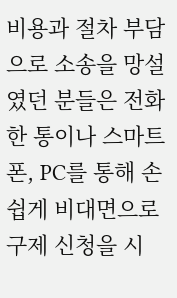비용과 절차 부담으로 소송을 망설였던 분들은 전화 한 통이나 스마트폰, PC를 통해 손쉽게 비대면으로 구제 신청을 시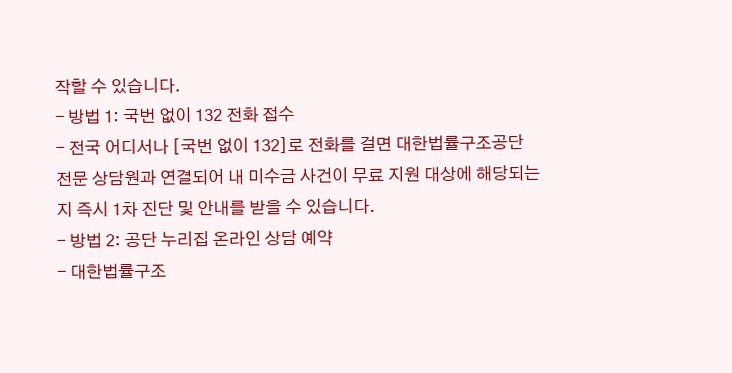작할 수 있습니다.
- 방법 1: 국번 없이 132 전화 접수
- 전국 어디서나 [국번 없이 132]로 전화를 걸면 대한법률구조공단 전문 상담원과 연결되어 내 미수금 사건이 무료 지원 대상에 해당되는지 즉시 1차 진단 및 안내를 받을 수 있습니다.
- 방법 2: 공단 누리집 온라인 상담 예약
- 대한법률구조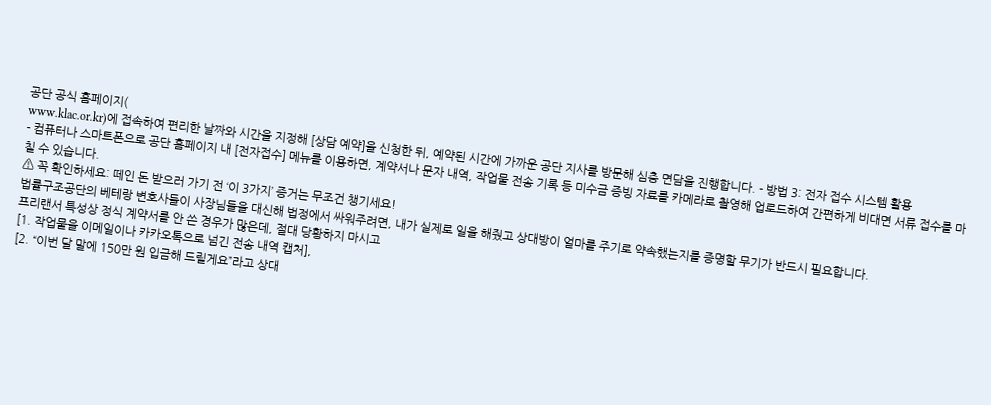공단 공식 홈페이지(
www.klac.or.kr)에 접속하여 편리한 날짜와 시간을 지정해 [상담 예약]을 신청한 뒤, 예약된 시간에 가까운 공단 지사를 방문해 심층 면담을 진행합니다. - 방법 3: 전자 접수 시스템 활용
- 컴퓨터나 스마트폰으로 공단 홈페이지 내 [전자접수] 메뉴를 이용하면, 계약서나 문자 내역, 작업물 전송 기록 등 미수금 증빙 자료를 카메라로 촬영해 업로드하여 간편하게 비대면 서류 접수를 마칠 수 있습니다.
⚠ 꼭 확인하세요: 떼인 돈 받으러 가기 전 ‘이 3가지’ 증거는 무조건 챙기세요!
법률구조공단의 베테랑 변호사들이 사장님들을 대신해 법정에서 싸워주려면, 내가 실제로 일을 해줬고 상대방이 얼마를 주기로 약속했는지를 증명할 무기가 반드시 필요합니다.
프리랜서 특성상 정식 계약서를 안 쓴 경우가 많은데, 절대 당황하지 마시고
[1. 작업물을 이메일이나 카카오톡으로 넘긴 전송 내역 캡처],
[2. “이번 달 말에 150만 원 입금해 드릴게요”라고 상대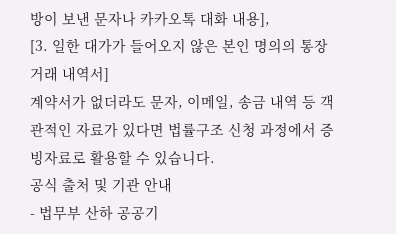방이 보낸 문자나 카카오톡 대화 내용],
[3. 일한 대가가 들어오지 않은 본인 명의의 통장 거래 내역서]
계약서가 없더라도 문자, 이메일, 송금 내역 등 객관적인 자료가 있다면 법률구조 신청 과정에서 증빙자료로 활용할 수 있습니다.
공식 출처 및 기관 안내
- 법무부 산하 공공기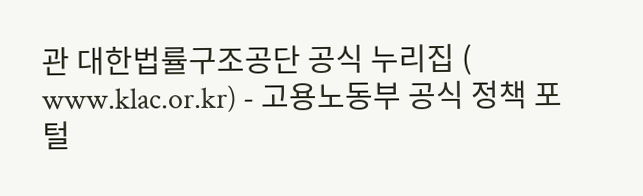관 대한법률구조공단 공식 누리집 (
www.klac.or.kr) - 고용노동부 공식 정책 포털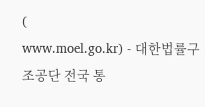(
www.moel.go.kr) - 대한법률구조공단 전국 통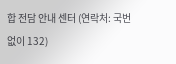합 전담 안내 센터 (연락처: 국번 없이 132)